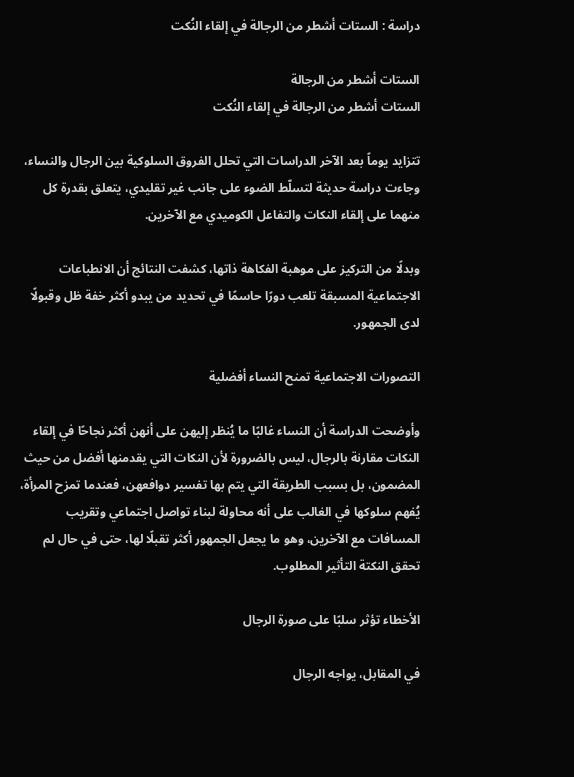دراسة : الستات أشطر من الرجالة في إلقاء النُكت

الستات أشطر من الرجالة
الستات أشطر من الرجالة في إلقاء النُكت

تتزايد يوماً بعد الآخر الدراسات التي تحلل الفروق السلوكية بين الرجال والنساء، وجاءت دراسة حديثة لتسلّط الضوء على جانب غير تقليدي، يتعلق بقدرة كل منهما على إلقاء النكات والتفاعل الكوميدي مع الآخرين.

وبدلًا من التركيز على موهبة الفكاهة ذاتها، كشفت النتائج أن الانطباعات الاجتماعية المسبقة تلعب دورًا حاسمًا في تحديد من يبدو أكثر خفة ظل وقبولًا لدى الجمهور.

التصورات الاجتماعية تمنح النساء أفضلية

وأوضحت الدراسة أن النساء غالبًا ما يُنظر إليهن على أنهن أكثر نجاحًا في إلقاء النكات مقارنة بالرجال، ليس بالضرورة لأن النكات التي يقدمنها أفضل من حيث المضمون، بل بسبب الطريقة التي يتم بها تفسير دوافعهن، فعندما تمزح المرأة، يُفهم سلوكها في الغالب على أنه محاولة لبناء تواصل اجتماعي وتقريب المسافات مع الآخرين، وهو ما يجعل الجمهور أكثر تقبلًا لها، حتى في حال لم تحقق النكتة التأثير المطلوب.

الأخطاء تؤثر سلبًا على صورة الرجال

في المقابل، يواجه الرجال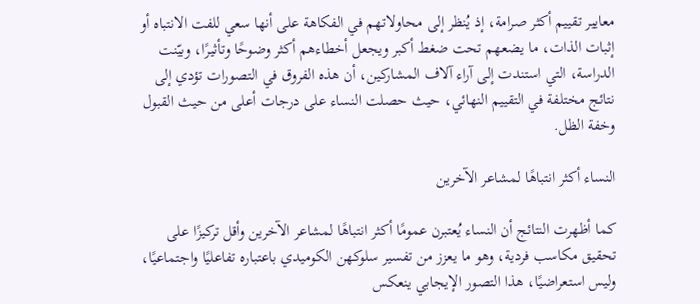معايير تقييم أكثر صرامة، إذ يُنظر إلى محاولاتهم في الفكاهة على أنها سعي للفت الانتباه أو إثبات الذات، ما يضعهم تحت ضغط أكبر ويجعل أخطاءهم أكثر وضوحًا وتأثيرًا، وبيّنت الدراسة، التي استندت إلى آراء آلاف المشاركين، أن هذه الفروق في التصورات تؤدي إلى نتائج مختلفة في التقييم النهائي، حيث حصلت النساء على درجات أعلى من حيث القبول وخفة الظل.

النساء أكثر انتباهًا لمشاعر الآخرين

كما أظهرت النتائج أن النساء يُعتبرن عمومًا أكثر انتباهًا لمشاعر الآخرين وأقل تركيزًا على تحقيق مكاسب فردية، وهو ما يعزز من تفسير سلوكهن الكوميدي باعتباره تفاعليًا واجتماعيًا، وليس استعراضيًا، هذا التصور الإيجابي ينعكس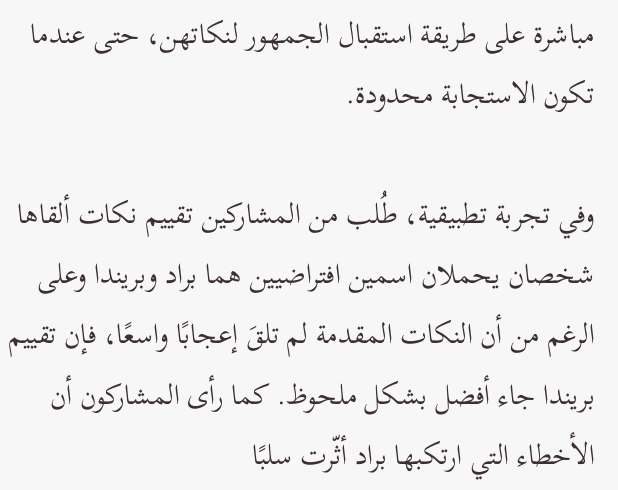مباشرة على طريقة استقبال الجمهور لنكاتهن، حتى عندما تكون الاستجابة محدودة.

وفي تجربة تطبيقية، طُلب من المشاركين تقييم نكات ألقاها شخصان يحملان اسمين افتراضيين هما براد وبريندا وعلى الرغم من أن النكات المقدمة لم تلقَ إعجابًا واسعًا، فإن تقييم بريندا جاء أفضل بشكل ملحوظ. كما رأى المشاركون أن الأخطاء التي ارتكبها براد أثّرت سلبًا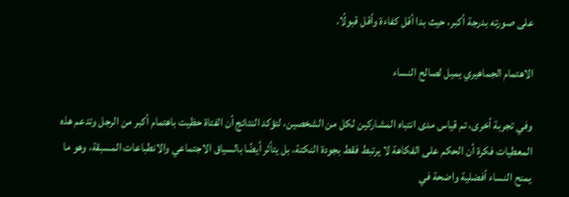على صورته بدرجة أكبر، حيث بدا أقل كفاءة وأقل قبولًا.

الاهتمام الجماهيري يميل لصالح النساء

وفي تجربة أخرى، تم قياس مدى انتباه المشاركين لكل من الشخصين، لتؤكد النتائج أن الفتاة حظيت باهتمام أكبر من الرجل وتدعم هذه المعطيات فكرة أن الحكم على الفكاهة لا يرتبط فقط بجودة النكتة، بل يتأثر أيضًا بالسياق الاجتماعي والانطباعات المسبقة، وهو ما يمنح النساء أفضلية واضحة في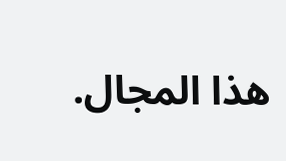هذا المجال.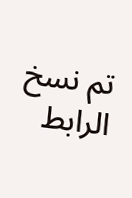تم نسخ الرابط